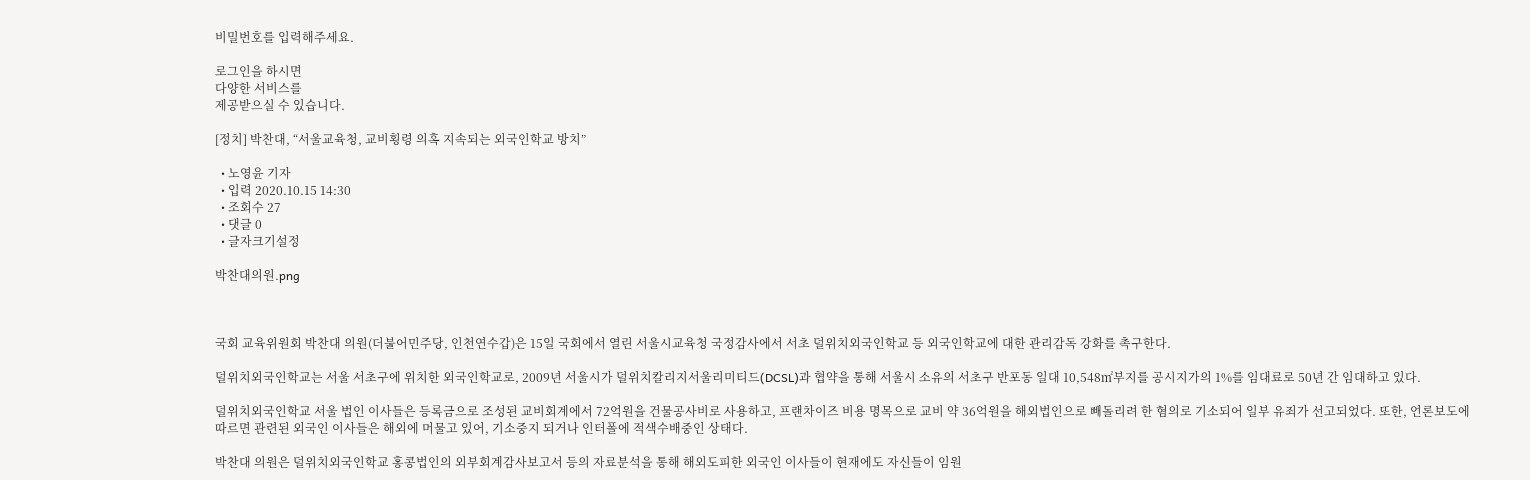비밀번호를 입력해주세요.

로그인을 하시면
다양한 서비스를
제공받으실 수 있습니다.

[정치] 박찬대, “서울교육청, 교비횡령 의혹 지속되는 외국인학교 방치”

  • 노영윤 기자
  • 입력 2020.10.15 14:30
  • 조회수 27
  • 댓글 0
  • 글자크기설정

박찬대의원.png



국회 교육위원회 박찬대 의원(더불어민주당, 인천연수갑)은 15일 국회에서 열린 서울시교육청 국정감사에서 서초 덜위치외국인학교 등 외국인학교에 대한 관리감독 강화를 촉구한다.

덜위치외국인학교는 서울 서초구에 위치한 외국인학교로, 2009년 서울시가 덜위치칼리지서울리미티드(DCSL)과 협약을 통해 서울시 소유의 서초구 반포동 일대 10,548㎡부지를 공시지가의 1%를 임대료로 50년 간 임대하고 있다.

덜위치외국인학교 서울 법인 이사들은 등록금으로 조성된 교비회계에서 72억원을 건물공사비로 사용하고, 프랜차이즈 비용 명목으로 교비 약 36억원을 해외법인으로 빼돌리려 한 혐의로 기소되어 일부 유죄가 선고되었다. 또한, 언론보도에 따르면 관련된 외국인 이사들은 해외에 머물고 있어, 기소중지 되거나 인터폴에 적색수배중인 상태다.

박찬대 의원은 덜위치외국인학교 홍콩법인의 외부회계감사보고서 등의 자료분석을 통해 해외도피한 외국인 이사들이 현재에도 자신들이 임원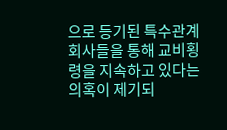으로 등기된 특수관계회사들을 통해 교비횡령을 지속하고 있다는 의혹이 제기되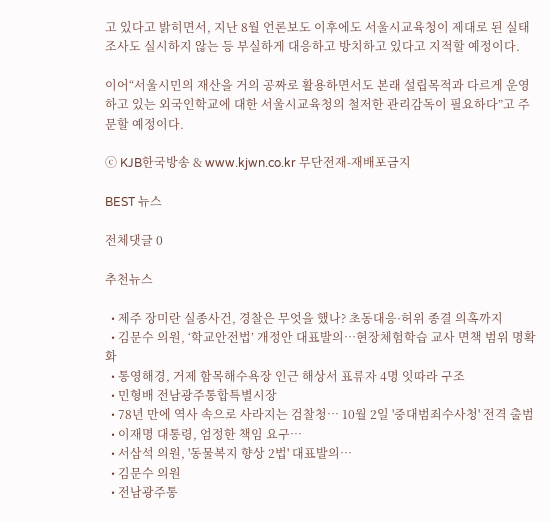고 있다고 밝히면서, 지난 8월 언론보도 이후에도 서울시교육청이 제대로 된 실태조사도 실시하지 않는 등 부실하게 대응하고 방치하고 있다고 지적할 예정이다.

이어“서울시민의 재산을 거의 공짜로 활용하면서도 본래 설립목적과 다르게 운영하고 있는 외국인학교에 대한 서울시교육청의 철저한 관리감독이 필요하다”고 주문할 예정이다.

ⓒ KJB한국방송 & www.kjwn.co.kr 무단전재-재배포금지

BEST 뉴스

전체댓글 0

추천뉴스

  • 제주 장미란 실종사건, 경찰은 무엇을 했나? 초동대응·허위 종결 의혹까지
  • 김문수 의원, ‘학교안전법’ 개정안 대표발의…현장체험학습 교사 면책 범위 명확화
  • 통영해경, 거제 함목해수욕장 인근 해상서 표류자 4명 잇따라 구조
  • 민형배 전남광주통합특별시장
  • 78년 만에 역사 속으로 사라지는 검찰청… 10월 2일 '중대범죄수사청' 전격 출범
  • 이재명 대통령, 엄정한 책임 요구…
  • 서삼석 의원, '동물복지 향상 2법' 대표발의…
  • 김문수 의원
  • 전남광주통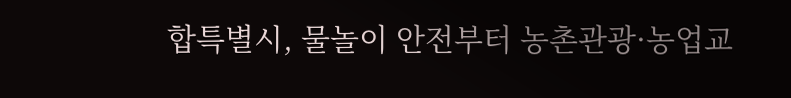합특별시, 물놀이 안전부터 농촌관광·농업교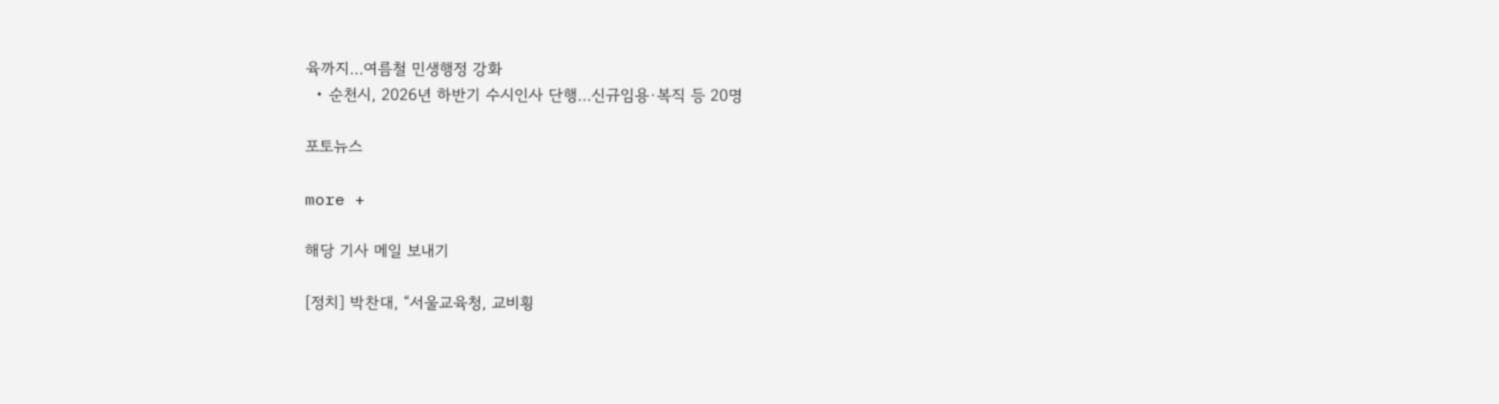육까지…여름철 민생행정 강화
  • 순천시, 2026년 하반기 수시인사 단행…신규임용·복직 등 20명

포토뉴스

more +

해당 기사 메일 보내기

[정치] 박찬대, “서울교육청, 교비횡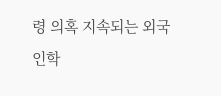령 의혹 지속되는 외국인학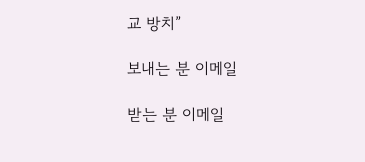교 방치”

보내는 분 이메일

받는 분 이메일